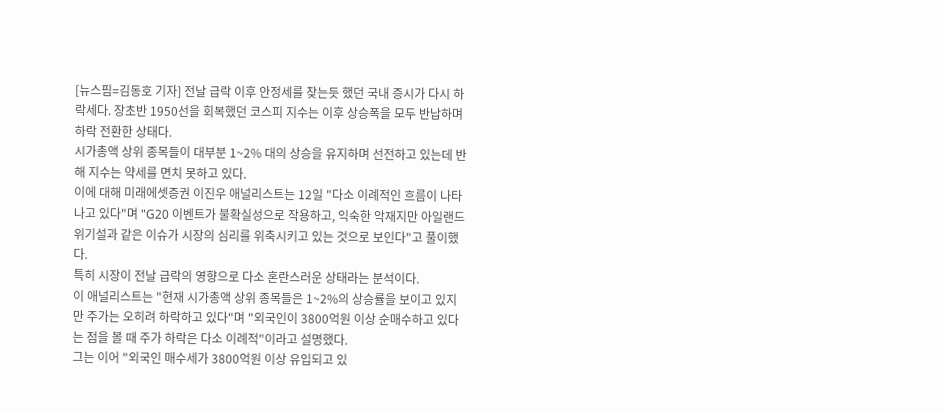[뉴스핌=김동호 기자] 전날 급락 이후 안정세를 찾는듯 했던 국내 증시가 다시 하락세다. 장초반 1950선을 회복했던 코스피 지수는 이후 상승폭을 모두 반납하며 하락 전환한 상태다.
시가총액 상위 종목들이 대부분 1~2% 대의 상승을 유지하며 선전하고 있는데 반해 지수는 약세를 면치 못하고 있다.
이에 대해 미래에셋증권 이진우 애널리스트는 12일 "다소 이례적인 흐름이 나타나고 있다"며 "G20 이벤트가 불확실성으로 작용하고, 익숙한 악재지만 아일랜드 위기설과 같은 이슈가 시장의 심리를 위축시키고 있는 것으로 보인다"고 풀이했다.
특히 시장이 전날 급락의 영향으로 다소 혼란스러운 상태라는 분석이다.
이 애널리스트는 "현재 시가총액 상위 종목들은 1~2%의 상승률을 보이고 있지만 주가는 오히려 하락하고 있다"며 "외국인이 3800억원 이상 순매수하고 있다는 점을 볼 때 주가 하락은 다소 이례적"이라고 설명했다.
그는 이어 "외국인 매수세가 3800억원 이상 유입되고 있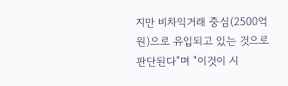지만 비차익거래 중심(2500억원)으로 유입되고 있는 것으로 판단된다"며 "이것이 시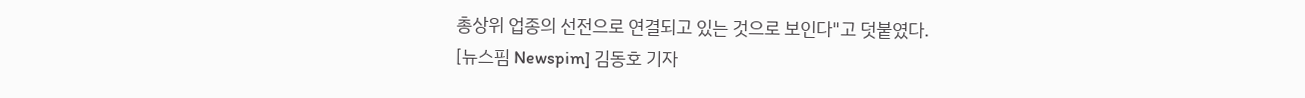총상위 업종의 선전으로 연결되고 있는 것으로 보인다"고 덧붙였다.
[뉴스핌 Newspim] 김동호 기자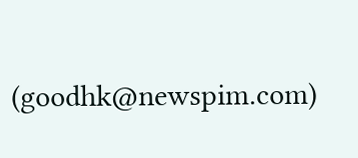(goodhk@newspim.com)